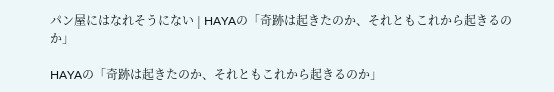パン屋にはなれそうにない | HAYAの「奇跡は起きたのか、それともこれから起きるのか」

HAYAの「奇跡は起きたのか、それともこれから起きるのか」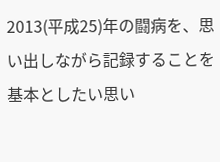2013(平成25)年の闘病を、思い出しながら記録することを基本としたい思い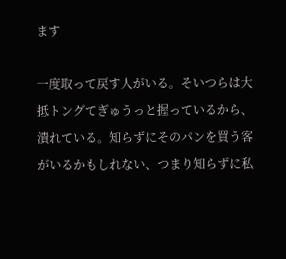ます

一度取って戻す人がいる。そいつらは大抵トングてぎゅうっと握っているから、潰れている。知らずにそのパンを買う客がいるかもしれない、つまり知らずに私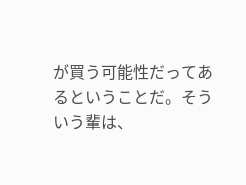が買う可能性だってあるということだ。そういう輩は、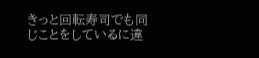きっと回転寿司でも同じことをしているに違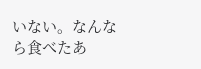いない。なんなら食べたあ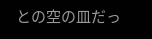との空の皿だっ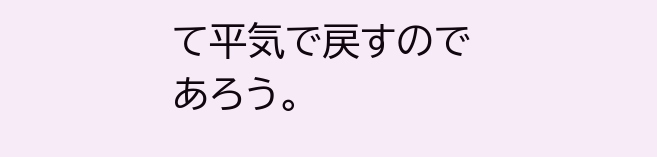て平気で戻すのであろう。